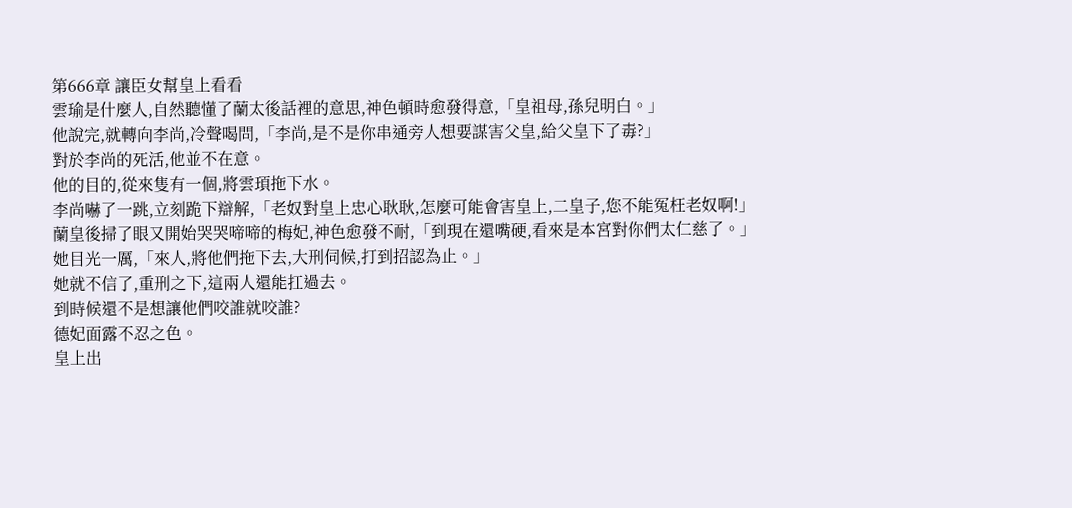第666章 讓臣女幫皇上看看
雲瑜是什麼人,自然聽懂了蘭太後話裡的意思,神色頓時愈發得意,「皇祖母,孫兒明白。」
他說完,就轉向李尚,冷聲喝問,「李尚,是不是你串通旁人想要謀害父皇,給父皇下了毒?」
對於李尚的死活,他並不在意。
他的目的,從來隻有一個,將雲頊拖下水。
李尚嚇了一跳,立刻跪下辯解,「老奴對皇上忠心耿耿,怎麼可能會害皇上,二皇子,您不能冤枉老奴啊!」
蘭皇後掃了眼又開始哭哭啼啼的梅妃,神色愈發不耐,「到現在還嘴硬,看來是本宮對你們太仁慈了。」
她目光一厲,「來人,將他們拖下去,大刑伺候,打到招認為止。」
她就不信了,重刑之下,這兩人還能扛過去。
到時候還不是想讓他們咬誰就咬誰?
德妃面露不忍之色。
皇上出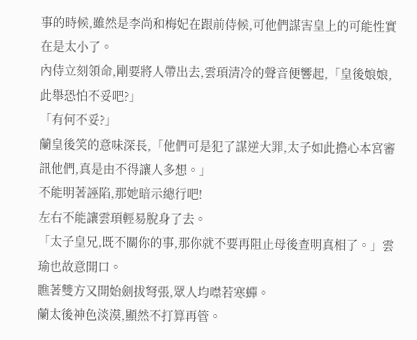事的時候,雖然是李尚和梅妃在跟前侍候,可他們謀害皇上的可能性實在是太小了。
內侍立刻領命,剛要將人帶出去,雲頊清冷的聲音便響起,「皇後娘娘,此舉恐怕不妥吧?」
「有何不妥?」
蘭皇後笑的意味深長,「他們可是犯了謀逆大罪,太子如此擔心本宮審訊他們,真是由不得讓人多想。」
不能明著誣陷,那她暗示總行吧!
左右不能讓雲頊輕易脫身了去。
「太子皇兄,既不關你的事,那你就不要再阻止母後查明真相了。」雲瑜也故意開口。
瞧著雙方又開始劍拔弩張,眾人均噤若寒蟬。
蘭太後神色淡漠,顯然不打算再管。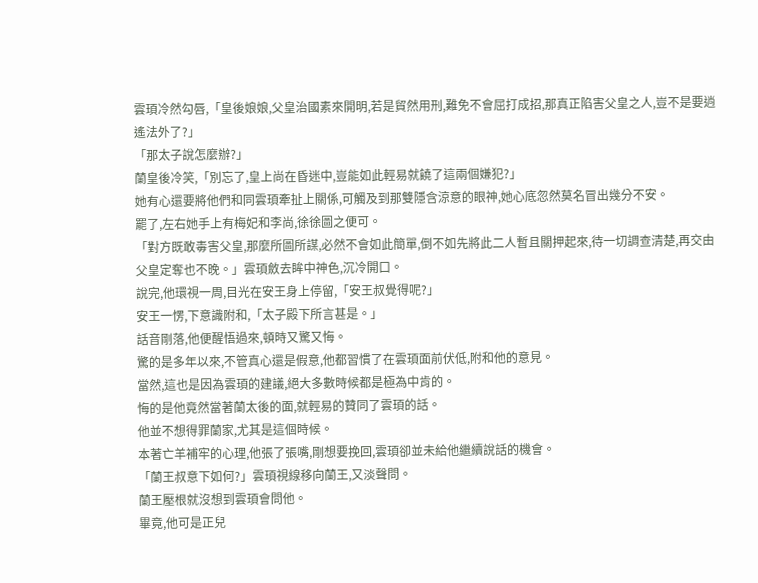雲頊冷然勾唇,「皇後娘娘,父皇治國素來開明,若是貿然用刑,難免不會屈打成招,那真正陷害父皇之人,豈不是要逍遙法外了?」
「那太子說怎麼辦?」
蘭皇後冷笑,「別忘了,皇上尚在昏迷中,豈能如此輕易就饒了這兩個嫌犯?」
她有心還要將他們和同雲頊牽扯上關係,可觸及到那雙隱含涼意的眼神,她心底忽然莫名冒出幾分不安。
罷了,左右她手上有梅妃和李尚,徐徐圖之便可。
「對方既敢毒害父皇,那麼所圖所謀,必然不會如此簡單,倒不如先將此二人暫且關押起來,待一切調查清楚,再交由父皇定奪也不晚。」雲頊斂去眸中神色,沉冷開口。
說完,他環視一周,目光在安王身上停留,「安王叔覺得呢?」
安王一愣,下意識附和,「太子殿下所言甚是。」
話音剛落,他便醒悟過來,頓時又驚又悔。
驚的是多年以來,不管真心還是假意,他都習慣了在雲頊面前伏低,附和他的意見。
當然,這也是因為雲頊的建議,絕大多數時候都是極為中肯的。
悔的是他竟然當著蘭太後的面,就輕易的贊同了雲頊的話。
他並不想得罪蘭家,尤其是這個時候。
本著亡羊補牢的心理,他張了張嘴,剛想要挽回,雲頊卻並未給他繼續說話的機會。
「蘭王叔意下如何?」雲頊視線移向蘭王,又淡聲問。
蘭王壓根就沒想到雲頊會問他。
畢竟,他可是正兒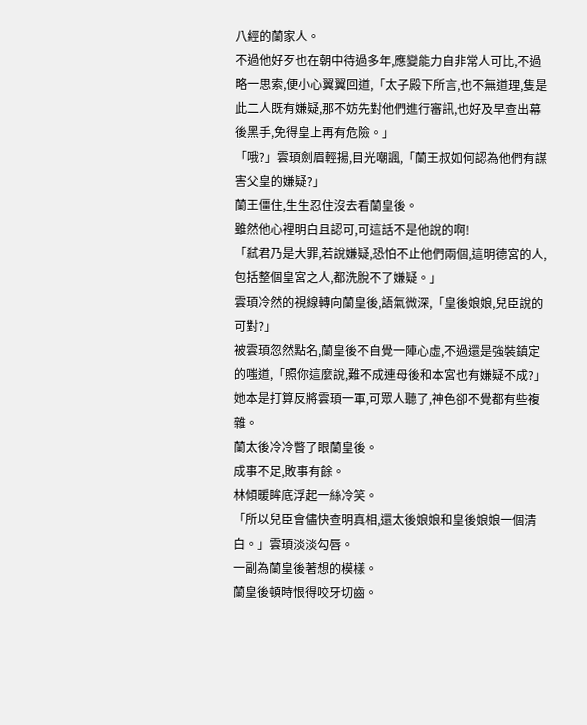八經的蘭家人。
不過他好歹也在朝中待過多年,應變能力自非常人可比,不過略一思索,便小心翼翼回道,「太子殿下所言,也不無道理,隻是此二人既有嫌疑,那不妨先對他們進行審訊,也好及早查出幕後黑手,免得皇上再有危險。」
「哦?」雲頊劍眉輕揚,目光嘲諷,「蘭王叔如何認為他們有謀害父皇的嫌疑?」
蘭王僵住,生生忍住沒去看蘭皇後。
雖然他心裡明白且認可,可這話不是他說的啊!
「弒君乃是大罪,若說嫌疑,恐怕不止他們兩個,這明德宮的人,包括整個皇宮之人,都洗脫不了嫌疑。」
雲頊冷然的視線轉向蘭皇後,語氣微深,「皇後娘娘,兒臣說的可對?」
被雲頊忽然點名,蘭皇後不自覺一陣心虛,不過還是強裝鎮定的嗤道,「照你這麼說,難不成連母後和本宮也有嫌疑不成?」
她本是打算反將雲頊一軍,可眾人聽了,神色卻不覺都有些複雜。
蘭太後冷冷瞥了眼蘭皇後。
成事不足,敗事有餘。
林傾暖眸底浮起一絲冷笑。
「所以兒臣會儘快查明真相,還太後娘娘和皇後娘娘一個清白。」雲頊淡淡勾唇。
一副為蘭皇後著想的模樣。
蘭皇後頓時恨得咬牙切齒。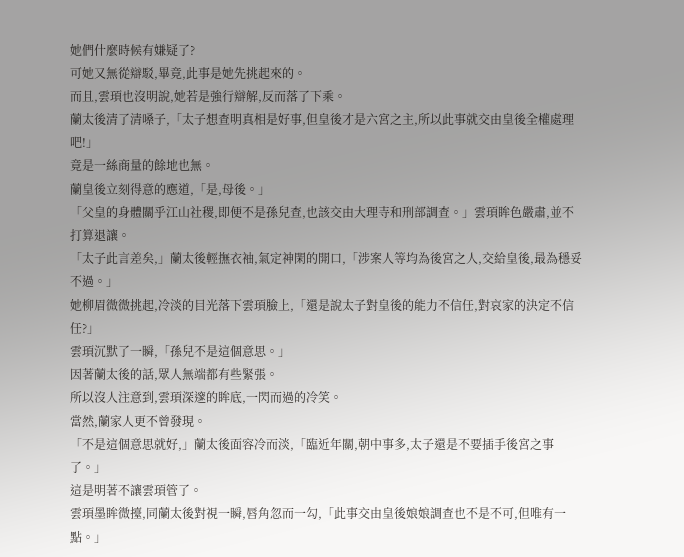她們什麼時候有嫌疑了?
可她又無從辯駁,畢竟,此事是她先挑起來的。
而且,雲頊也沒明說,她若是強行辯解,反而落了下乘。
蘭太後清了清嗓子,「太子想查明真相是好事,但皇後才是六宮之主,所以此事就交由皇後全權處理吧!」
竟是一絲商量的餘地也無。
蘭皇後立刻得意的應道,「是,母後。」
「父皇的身體關乎江山社稷,即便不是孫兒查,也該交由大理寺和刑部調查。」雲頊眸色嚴肅,並不打算退讓。
「太子此言差矣,」蘭太後輕撫衣袖,氣定神閑的開口,「涉案人等均為後宮之人,交給皇後,最為穩妥不過。」
她柳眉微微挑起,冷淡的目光落下雲頊臉上,「還是說太子對皇後的能力不信任,對哀家的決定不信任?」
雲頊沉默了一瞬,「孫兒不是這個意思。」
因著蘭太後的話,眾人無端都有些緊張。
所以沒人注意到,雲頊深邃的眸底,一閃而過的冷笑。
當然,蘭家人更不曾發現。
「不是這個意思就好,」蘭太後面容冷而淡,「臨近年關,朝中事多,太子還是不要插手後宮之事了。」
這是明著不讓雲頊管了。
雲頊墨眸微擡,同蘭太後對視一瞬,唇角忽而一勾,「此事交由皇後娘娘調查也不是不可,但唯有一點。」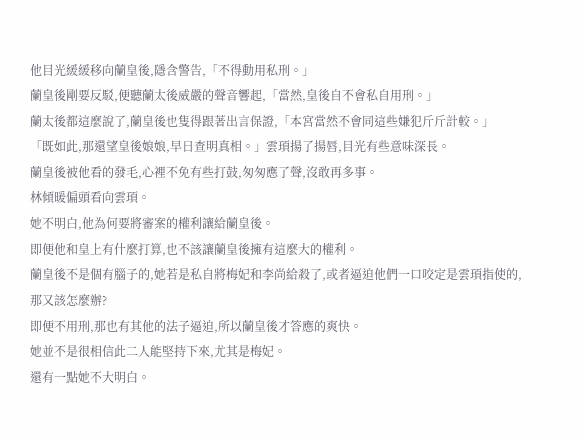他目光緩緩移向蘭皇後,隱含警告,「不得動用私刑。」
蘭皇後剛要反駁,便聽蘭太後威嚴的聲音響起,「當然,皇後自不會私自用刑。」
蘭太後都這麼說了,蘭皇後也隻得跟著出言保證,「本宮當然不會同這些嫌犯斤斤計較。」
「既如此,那還望皇後娘娘,早日查明真相。」雲頊揚了揚唇,目光有些意味深長。
蘭皇後被他看的發毛,心裡不免有些打鼓,匆匆應了聲,沒敢再多事。
林傾暖偏頭看向雲頊。
她不明白,他為何要將審案的權利讓給蘭皇後。
即便他和皇上有什麼打算,也不該讓蘭皇後擁有這麼大的權利。
蘭皇後不是個有腦子的,她若是私自將梅妃和李尚給殺了,或者逼迫他們一口咬定是雲頊指使的,那又該怎麼辦?
即便不用刑,那也有其他的法子逼迫,所以蘭皇後才答應的爽快。
她並不是很相信此二人能堅持下來,尤其是梅妃。
還有一點她不大明白。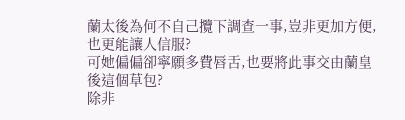蘭太後為何不自己攬下調查一事,豈非更加方便,也更能讓人信服?
可她偏偏卻寧願多費唇舌,也要將此事交由蘭皇後這個草包?
除非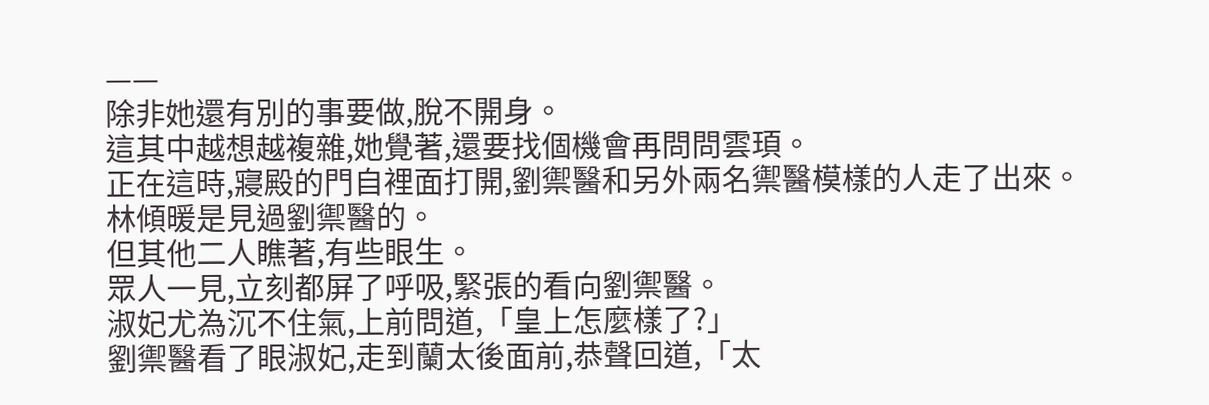——
除非她還有別的事要做,脫不開身。
這其中越想越複雜,她覺著,還要找個機會再問問雲頊。
正在這時,寢殿的門自裡面打開,劉禦醫和另外兩名禦醫模樣的人走了出來。
林傾暖是見過劉禦醫的。
但其他二人瞧著,有些眼生。
眾人一見,立刻都屏了呼吸,緊張的看向劉禦醫。
淑妃尤為沉不住氣,上前問道,「皇上怎麼樣了?」
劉禦醫看了眼淑妃,走到蘭太後面前,恭聲回道,「太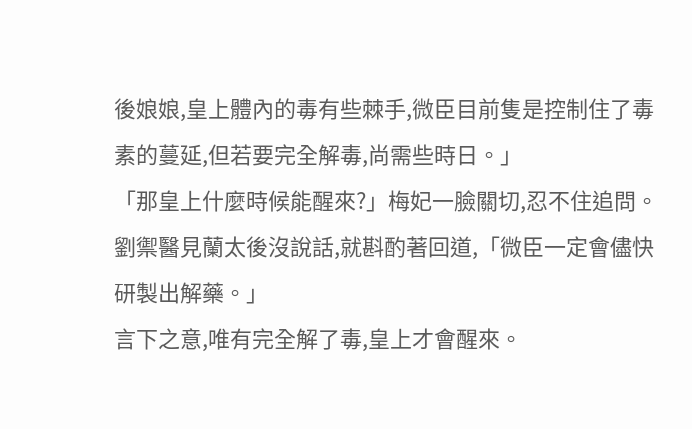後娘娘,皇上體內的毒有些棘手,微臣目前隻是控制住了毒素的蔓延,但若要完全解毒,尚需些時日。」
「那皇上什麼時候能醒來?」梅妃一臉關切,忍不住追問。
劉禦醫見蘭太後沒說話,就斟酌著回道,「微臣一定會儘快研製出解藥。」
言下之意,唯有完全解了毒,皇上才會醒來。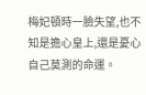梅妃頓時一臉失望,也不知是擔心皇上,還是憂心自己莫測的命運。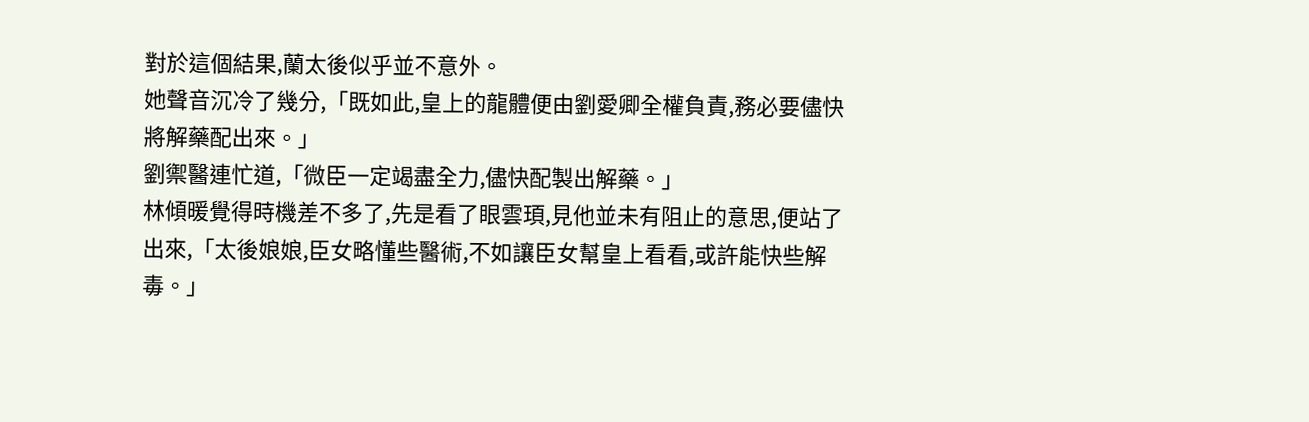對於這個結果,蘭太後似乎並不意外。
她聲音沉冷了幾分,「既如此,皇上的龍體便由劉愛卿全權負責,務必要儘快將解藥配出來。」
劉禦醫連忙道,「微臣一定竭盡全力,儘快配製出解藥。」
林傾暖覺得時機差不多了,先是看了眼雲頊,見他並未有阻止的意思,便站了出來,「太後娘娘,臣女略懂些醫術,不如讓臣女幫皇上看看,或許能快些解毒。」